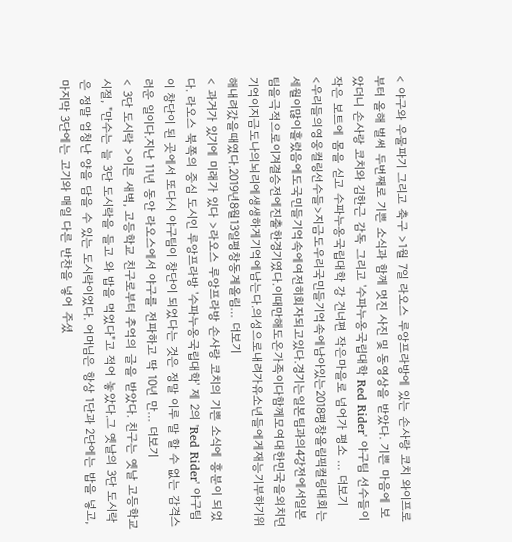< 야구와 우물파기 그리고 축구 >1월 7일 라오스 루앙프라방에 있는 손사랑 코치 와이프로부터 올해 벌써 두번째로 기쁜 소식과 함께 멋진 사진 및 동영상을 받았다. 기쁜 마음에 보았더니 손사랑 코치와 김한근 감독 그리고 '수파누옹국립대학 Red Rider' 야구팀 선수들이 작은 보트에 몸을 싣고 수파누옹국립대학 강 건너편 작은마을로 넘어가 평소 … 더보기
<우리들의영웅컬링선수들>지금도우리국민들기억속에남아있는2018평창올림픽컬링대회는세월이많이흘렀음에도국민들기억속에여전히회자되고있다.경기는일본팀과의4강전에서일본팀을극적으로이겨결승전에진출한경기였다.이때만해도온가족이다함께모여대한민국을외치던기억이지금도나의뇌리에생생하게기억에남는다.의성으로내려가유소년들에게재능기부하기위해내려갔을때였다.2019년8월13일평창동계올림… 더보기
< 과거가 있기에 미래가 있다 >라오스 루앙프라방 손사랑 코치의 기쁜 소식에 흥분이 되었다. 라오스 북쪽의 중심 도시인 루앙프라방 '수파누옹국립대학' 제 2의 'Red Rider' 야구팀이 창단이 된 곳에서 또다시 야구팀이 창단이 되었다는 것은 정말 이루 말 할 수 없는 감격스러운 일이다.지난 11년 동안 라오스에서 야구를 전파하고 딱 10년 만… 더보기
< 3단 도시락 >이른 새벽, 고등학교 친구로부터 추억의 글을 받았다. 친구는 옛날 고등학교 시절, "만수는 늘 3단 도시락을 들고 와 밥을 먹었다"고 적어 놓았다.그 옛날의 3단 도시락은 정말 엄청난 양을 담을 수 있는 도시락이었다. 어머님은 항상 1단과 2단에는 밥을 넣고, 마지막 3단에는 고기와 매일 다른 반찬을 넣어 주셨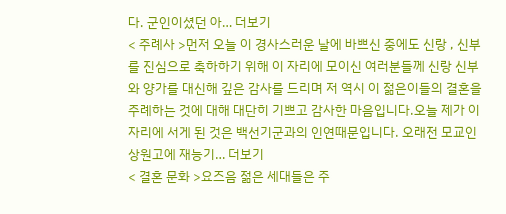다. 군인이셨던 아… 더보기
< 주례사 >먼저 오늘 이 경사스러운 날에 바쁘신 중에도 신랑 , 신부를 진심으로 축하하기 위해 이 자리에 모이신 여러분들께 신랑 신부와 양가를 대신해 깊은 감사를 드리며 저 역시 이 젊은이들의 결혼을 주례하는 것에 대해 대단히 기쁘고 감사한 마음입니다.오늘 제가 이 자리에 서게 된 것은 백선기군과의 인연때문입니다. 오래전 모교인 상원고에 재능기… 더보기
< 결혼 문화 >요즈음 젊은 세대들은 주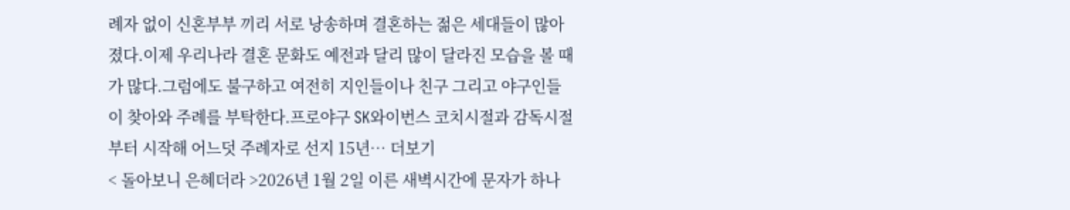례자 없이 신혼부부 끼리 서로 낭송하며 결혼하는 젊은 세대들이 많아 졌다.이제 우리나라 결혼 문화도 예전과 달리 많이 달라진 모습을 볼 때가 많다.그럼에도 불구하고 여전히 지인들이나 친구 그리고 야구인들이 찾아와 주례를 부탁한다.프로야구 SK와이번스 코치시절과 감독시절부터 시작해 어느덧 주례자로 선지 15년… 더보기
< 돌아보니 은혜더라 >2026년 1월 2일 이른 새벽시간에 문자가 하나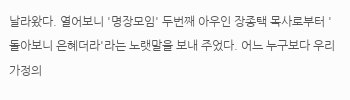날라왔다. 열어보니 '명장모임' 두번째 아우인 장종택 목사로부터 '돌아보니 은혜더라'라는 노랫말을 보내 주었다. 어느 누구보다 우리 가정의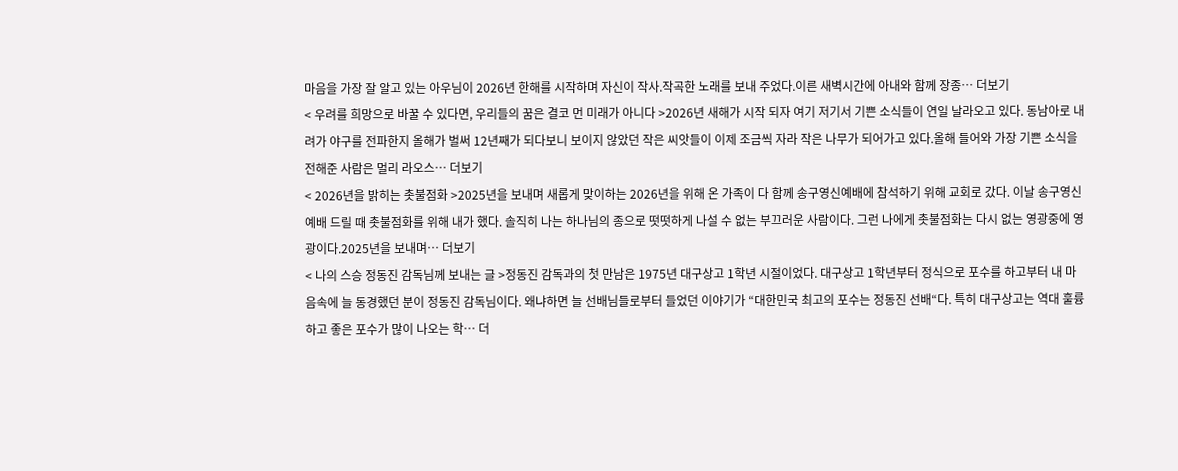마음을 가장 잘 알고 있는 아우님이 2026년 한해를 시작하며 자신이 작사.작곡한 노래를 보내 주었다.이른 새벽시간에 아내와 함께 장종… 더보기
< 우려를 희망으로 바꿀 수 있다면, 우리들의 꿈은 결코 먼 미래가 아니다 >2026년 새해가 시작 되자 여기 저기서 기쁜 소식들이 연일 날라오고 있다. 동남아로 내려가 야구를 전파한지 올해가 벌써 12년째가 되다보니 보이지 않았던 작은 씨앗들이 이제 조금씩 자라 작은 나무가 되어가고 있다.올해 들어와 가장 기쁜 소식을 전해준 사람은 멀리 라오스… 더보기
< 2026년을 밝히는 촛불점화 >2025년을 보내며 새롭게 맞이하는 2026년을 위해 온 가족이 다 함께 송구영신예배에 참석하기 위해 교회로 갔다. 이날 송구영신예배 드릴 때 촛불점화를 위해 내가 했다. 솔직히 나는 하나님의 종으로 떳떳하게 나설 수 없는 부끄러운 사람이다. 그런 나에게 촛불점화는 다시 없는 영광중에 영광이다.2025년을 보내며… 더보기
< 나의 스승 정동진 감독님께 보내는 글 >정동진 감독과의 첫 만남은 1975년 대구상고 1학년 시절이었다. 대구상고 1학년부터 정식으로 포수를 하고부터 내 마음속에 늘 동경했던 분이 정동진 감독님이다. 왜냐하면 늘 선배님들로부터 들었던 이야기가 “대한민국 최고의 포수는 정동진 선배“다. 특히 대구상고는 역대 훌륭하고 좋은 포수가 많이 나오는 학… 더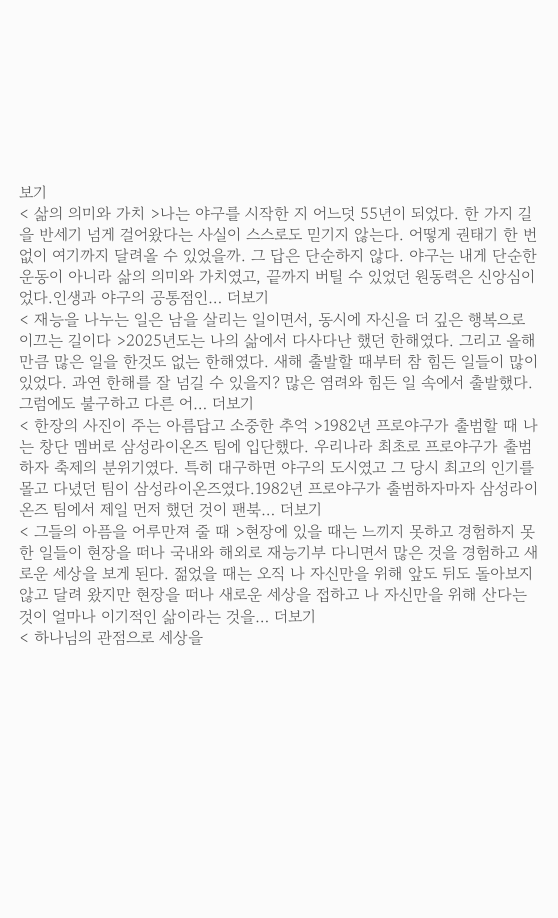보기
< 삶의 의미와 가치 >나는 야구를 시작한 지 어느덧 55년이 되었다. 한 가지 길을 반세기 넘게 걸어왔다는 사실이 스스로도 믿기지 않는다. 어떻게 권태기 한 번 없이 여기까지 달려올 수 있었을까. 그 답은 단순하지 않다. 야구는 내게 단순한 운동이 아니라 삶의 의미와 가치였고, 끝까지 버틸 수 있었던 원동력은 신앙심이었다.인생과 야구의 공통점인… 더보기
< 재능을 나누는 일은 남을 살리는 일이면서, 동시에 자신을 더 깊은 행복으로 이끄는 길이다 >2025년도는 나의 삶에서 다사다난 했던 한해였다. 그리고 올해 만큼 많은 일을 한것도 없는 한해였다. 새해 출발할 때부터 참 힘든 일들이 많이 있었다. 과연 한해를 잘 넘길 수 있을지? 많은 염려와 힘든 일 속에서 출발했다. 그럼에도 불구하고 다른 어… 더보기
< 한장의 사진이 주는 아름답고 소중한 추억 >1982년 프로야구가 출범할 때 나는 창단 멤버로 삼성라이온즈 팀에 입단했다. 우리나라 최초로 프로야구가 출범하자 축제의 분위기였다. 특히 대구하면 야구의 도시였고 그 당시 최고의 인기를 몰고 다녔던 팀이 삼성라이온즈였다.1982년 프로야구가 출범하자마자 삼성라이온즈 팀에서 제일 먼저 했던 것이 팬북… 더보기
< 그들의 아픔을 어루만져 줄 때 >현장에 있을 때는 느끼지 못하고 경험하지 못한 일들이 현장을 떠나 국내와 해외로 재능기부 다니면서 많은 것을 경험하고 새로운 세상을 보게 된다. 젊었을 때는 오직 나 자신만을 위해 앞도 뒤도 돌아보지 않고 달려 왔지만 현장을 떠나 새로운 세상을 접하고 나 자신만을 위해 산다는 것이 얼마나 이기적인 삶이라는 것을… 더보기
< 하나님의 관점으로 세상을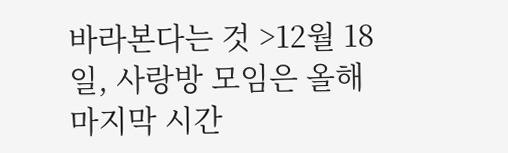바라본다는 것 >12월 18일, 사랑방 모임은 올해 마지막 시간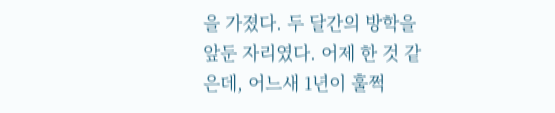을 가졌다. 두 달간의 방학을 앞둔 자리였다. 어제 한 것 같은데, 어느새 1년이 훌쩍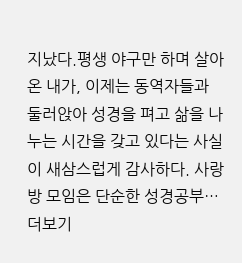지났다.평생 야구만 하며 살아온 내가, 이제는 동역자들과 둘러앉아 성경을 펴고 삶을 나누는 시간을 갖고 있다는 사실이 새삼스럽게 감사하다. 사랑방 모임은 단순한 성경공부… 더보기